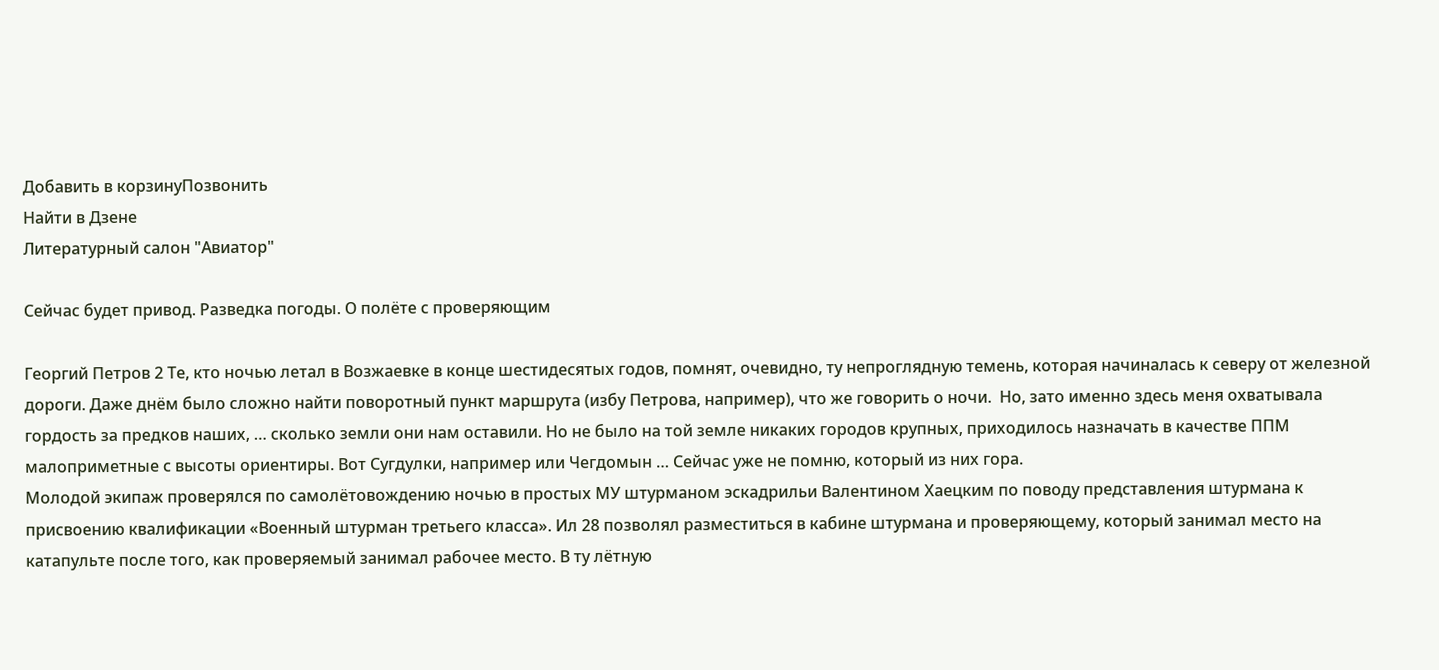Добавить в корзинуПозвонить
Найти в Дзене
Литературный салон "Авиатор"

Сейчас будет привод. Разведка погоды. О полёте с проверяющим

Георгий Петров 2 Те, кто ночью летал в Возжаевке в конце шестидесятых годов, помнят, очевидно, ту непроглядную темень, которая начиналась к северу от железной дороги. Даже днём было сложно найти поворотный пункт маршрута (избу Петрова, например), что же говорить о ночи.  Но, зато именно здесь меня охватывала гордость за предков наших, … сколько земли они нам оставили. Но не было на той земле никаких городов крупных, приходилось назначать в качестве ППМ малоприметные с высоты ориентиры. Вот Сугдулки, например или Чегдомын … Сейчас уже не помню, который из них гора.
Молодой экипаж проверялся по самолётовождению ночью в простых МУ штурманом эскадрильи Валентином Хаецким по поводу представления штурмана к присвоению квалификации «Военный штурман третьего класса». Ил 28 позволял разместиться в кабине штурмана и проверяющему, который занимал место на катапульте после того, как проверяемый занимал рабочее место. В ту лётную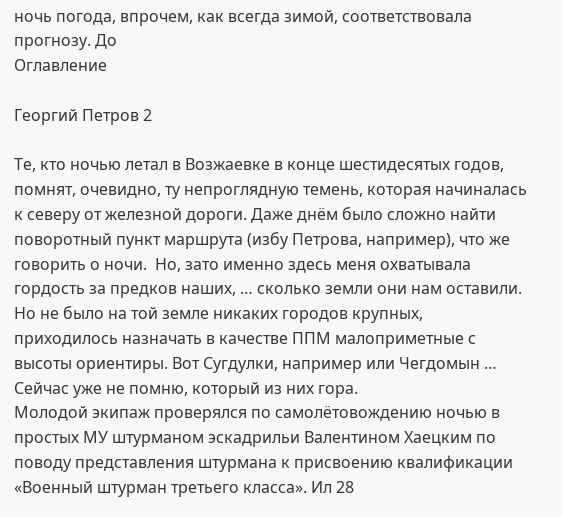ночь погода, впрочем, как всегда зимой, соответствовала прогнозу. До
Оглавление

Георгий Петров 2

Те, кто ночью летал в Возжаевке в конце шестидесятых годов, помнят, очевидно, ту непроглядную темень, которая начиналась к северу от железной дороги. Даже днём было сложно найти поворотный пункт маршрута (избу Петрова, например), что же говорить о ночи.  Но, зато именно здесь меня охватывала гордость за предков наших, … сколько земли они нам оставили. Но не было на той земле никаких городов крупных, приходилось назначать в качестве ППМ малоприметные с высоты ориентиры. Вот Сугдулки, например или Чегдомын … Сейчас уже не помню, который из них гора.
Молодой экипаж проверялся по самолётовождению ночью в простых МУ штурманом эскадрильи Валентином Хаецким по поводу представления штурмана к присвоению квалификации «Военный штурман третьего класса». Ил 28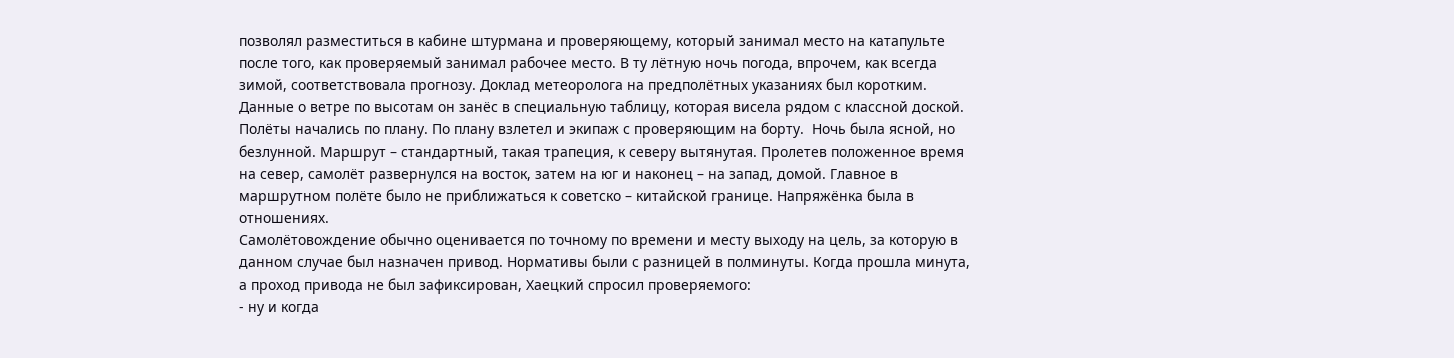позволял разместиться в кабине штурмана и проверяющему, который занимал место на катапульте после того, как проверяемый занимал рабочее место. В ту лётную ночь погода, впрочем, как всегда зимой, соответствовала прогнозу. Доклад метеоролога на предполётных указаниях был коротким. Данные о ветре по высотам он занёс в специальную таблицу, которая висела рядом с классной доской. Полёты начались по плану. По плану взлетел и экипаж с проверяющим на борту.  Ночь была ясной, но безлунной. Маршрут – стандартный, такая трапеция, к северу вытянутая. Пролетев положенное время на север, самолёт развернулся на восток, затем на юг и наконец – на запад, домой. Главное в маршрутном полёте было не приближаться к советско – китайской границе. Напряжёнка была в отношениях.
Самолётовождение обычно оценивается по точному по времени и месту выходу на цель, за которую в данном случае был назначен привод. Нормативы были с разницей в полминуты. Когда прошла минута, а проход привода не был зафиксирован, Хаецкий спросил проверяемого:
- ну и когда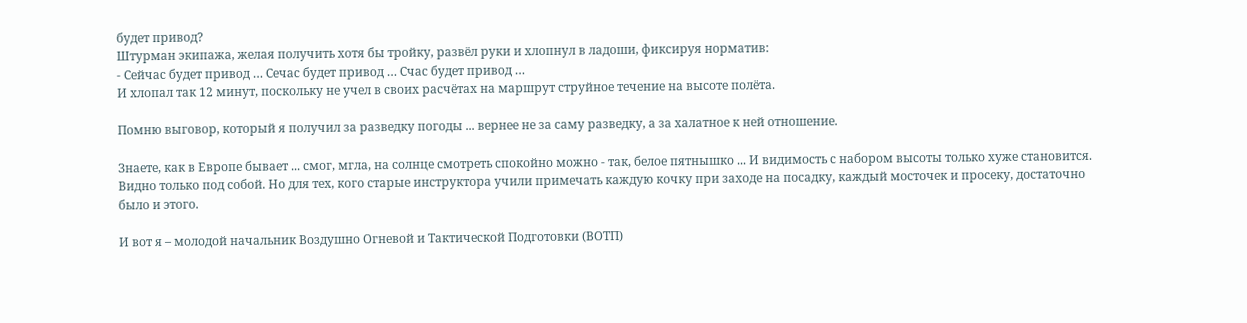будет привод?
Штурман экипажа, желая получить хотя бы тройку, развёл руки и хлопнул в ладоши, фиксируя норматив:
- Сейчас будет привод … Сечас будет привод … Счас будет привод …
И хлопал так 12 минут, поскольку не учел в своих расчётах на маршрут струйное течение на высоте полёта.

Помню выговор, который я получил за разведку погоды ... вернее не за саму разведку, а за халатное к ней отношение.

Знаете, как в Европе бывает ... смог, мгла, на солнце смотреть спокойно можно - так, белое пятнышко ... И видимость с набором высоты только хуже становится. Видно только под собой. Но для тех, кого старые инструктора учили примечать каждую кочку при заходе на посадку, каждый мосточек и просеку, достаточно было и этого.

И вот я – молодой начальник Воздушно Огневой и Тактической Подготовки (ВОТП)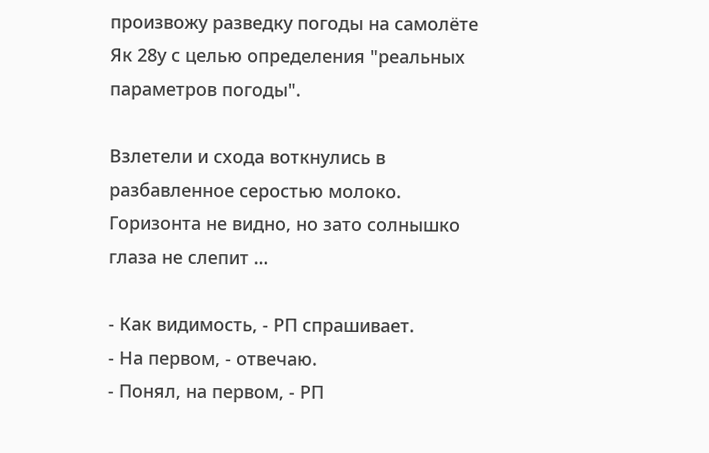произвожу разведку погоды на самолёте Як 28у с целью определения "реальных параметров погоды".

Взлетели и схода воткнулись в разбавленное серостью молоко. Горизонта не видно, но зато солнышко глаза не слепит …

- Как видимость, - РП спрашивает.
- На первом, - отвечаю.
- Понял, на первом, - РП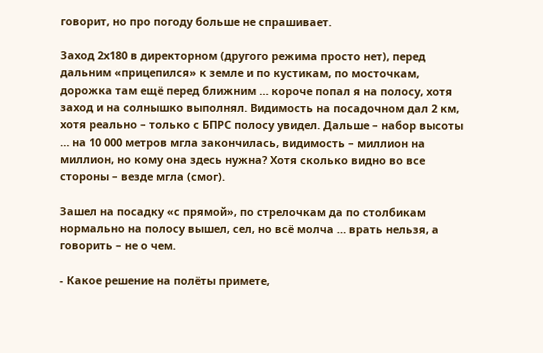говорит, но про погоду больше не спрашивает.

Заход 2х180 в директорном (другого режима просто нет), перед дальним «прицепился» к земле и по кустикам, по мосточкам, дорожка там ещё перед ближним … короче попал я на полосу, хотя заход и на солнышко выполнял. Видимость на посадочном дал 2 км, хотя реально – только с БПРС полосу увидел. Дальше – набор высоты … на 10 000 метров мгла закончилась, видимость – миллион на миллион, но кому она здесь нужна? Хотя сколько видно во все стороны – везде мгла (смог).

Зашел на посадку «с прямой», по стрелочкам да по столбикам нормально на полосу вышел, сел, но всё молча … врать нельзя, а говорить – не о чем.

- Какое решение на полёты примете,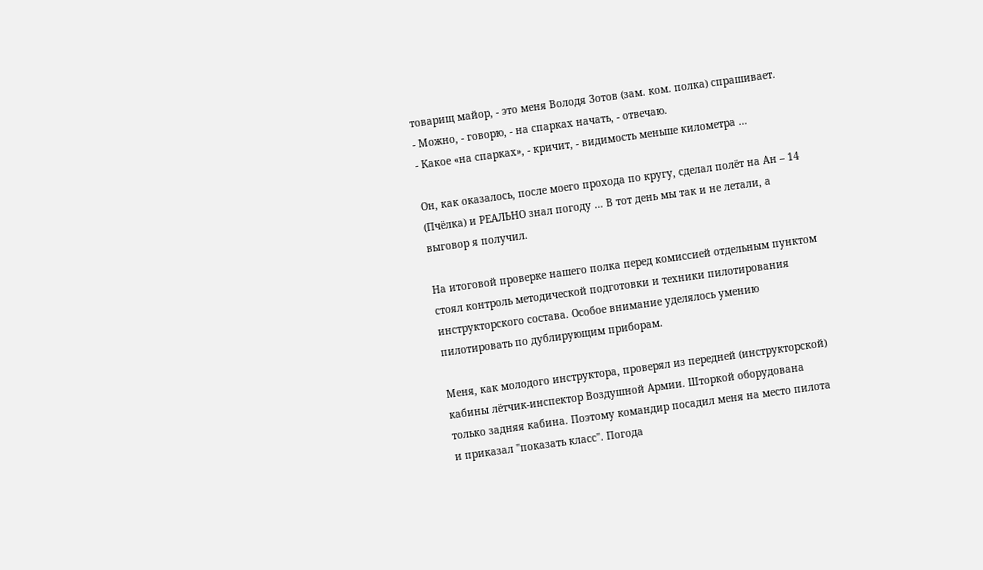товарищ майор, - это меня Володя Зотов (зам. ком. полка) спрашивает.
- Можно, - говорю, - на спарках начать, - отвечаю.
- Какое «на спарках», - кричит, - видимость меньше километра …

Он, как оказалось, после моего прохода по кругу, сделал полёт на Ан – 14 (Пчёлка) и РЕАЛЬНО знал погоду … В тот день мы так и не летали, а выговор я получил.

На итоговой проверке нашего полка перед комиссией отдельным пунктом стоял контроль методической подготовки и техники пилотирования инструкторского состава. Особое внимание уделялось умению пилотировать по дублирующим приборам.

Меня, как молодого инструктора, проверял из передней (инструкторской) кабины лётчик-инспектор Воздушной Армии. Шторкой оборудована только задняя кабина. Поэтому командир посадил меня на место пилота и приказал "показать класс". Погода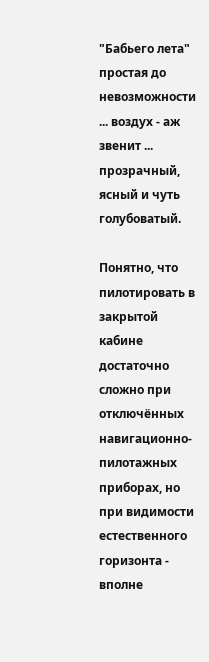"Бабьего лета" простая до невозможности ... воздух - аж звенит ... прозрачный, ясный и чуть голубоватый.

Понятно, что пилотировать в закрытой кабине достаточно сложно при отключённых навигационно-пилотажных приборах, но при видимости естественного горизонта - вполне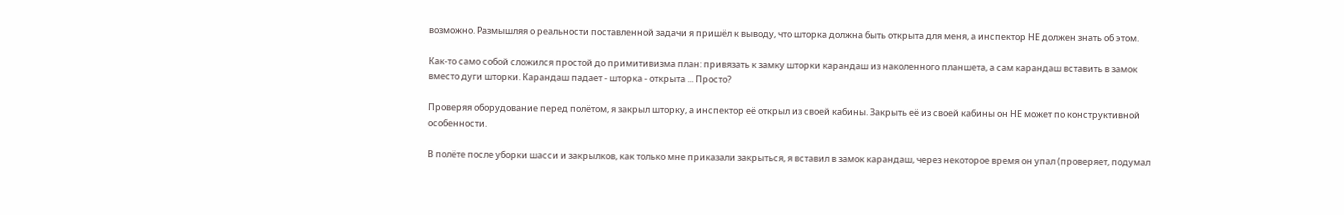возможно. Размышляя о реальности поставленной задачи я пришёл к выводу, что шторка должна быть открыта для меня, а инспектор НЕ должен знать об этом.

Как-то само собой сложился простой до примитивизма план: привязать к замку шторки карандаш из наколенного планшета, а сам карандаш вставить в замок вместо дуги шторки. Карандаш падает - шторка - открыта ... Просто?

Проверяя оборудование перед полётом, я закрыл шторку, а инспектор её открыл из своей кабины. Закрыть её из своей кабины он НЕ может по конструктивной особенности.

В полёте после уборки шасси и закрылков, как только мне приказали закрыться, я вставил в замок карандаш, через некоторое время он упал (проверяет, подумал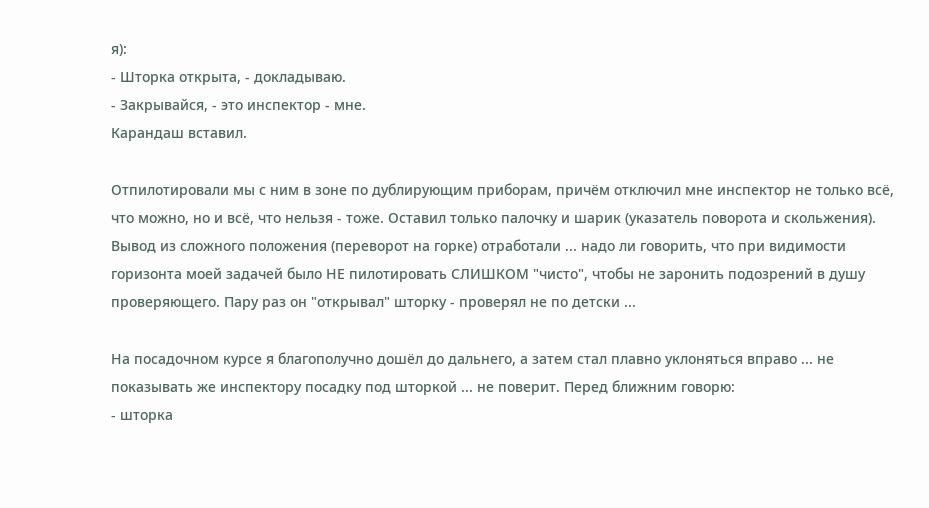я):
- Шторка открыта, - докладываю.
- Закрывайся, - это инспектор - мне.
Карандаш вставил.

Отпилотировали мы с ним в зоне по дублирующим приборам, причём отключил мне инспектор не только всё, что можно, но и всё, что нельзя - тоже. Оставил только палочку и шарик (указатель поворота и скольжения). Вывод из сложного положения (переворот на горке) отработали ... надо ли говорить, что при видимости горизонта моей задачей было НЕ пилотировать СЛИШКОМ "чисто", чтобы не заронить подозрений в душу проверяющего. Пару раз он "открывал" шторку - проверял не по детски ...

На посадочном курсе я благополучно дошёл до дальнего, а затем стал плавно уклоняться вправо ... не показывать же инспектору посадку под шторкой ... не поверит. Перед ближним говорю:
- шторка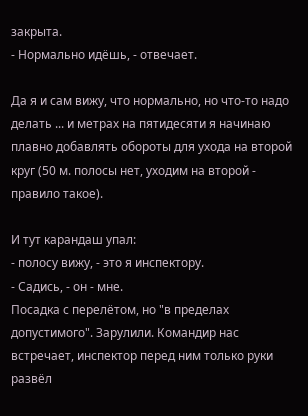закрыта.
- Нормально идёшь, - отвечает.

Да я и сам вижу, что нормально, но что-то надо делать ... и метрах на пятидесяти я начинаю плавно добавлять обороты для ухода на второй круг (50 м. полосы нет, уходим на второй - правило такое).

И тут карандаш упал:
- полосу вижу, - это я инспектору.
- Садись, - он - мне.
Посадка с перелётом, но "в пределах допустимого". Зарулили. Командир нас встречает, инспектор перед ним только руки развёл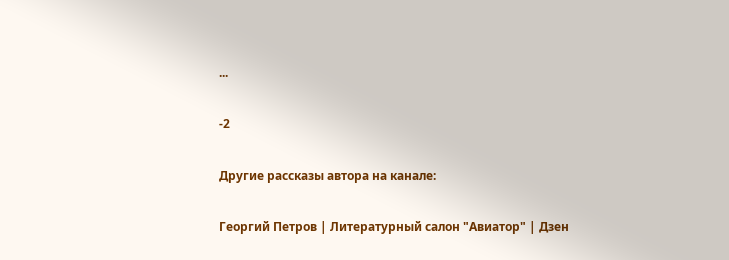...

-2

Другие рассказы автора на канале:

Георгий Петров | Литературный салон "Авиатор" | Дзен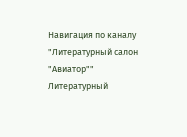Навигация по каналу "Литературный салон "Авиатор""
Литературный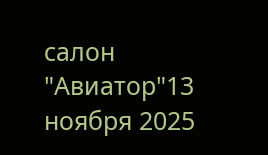салон "Авиатор"13 ноября 2025